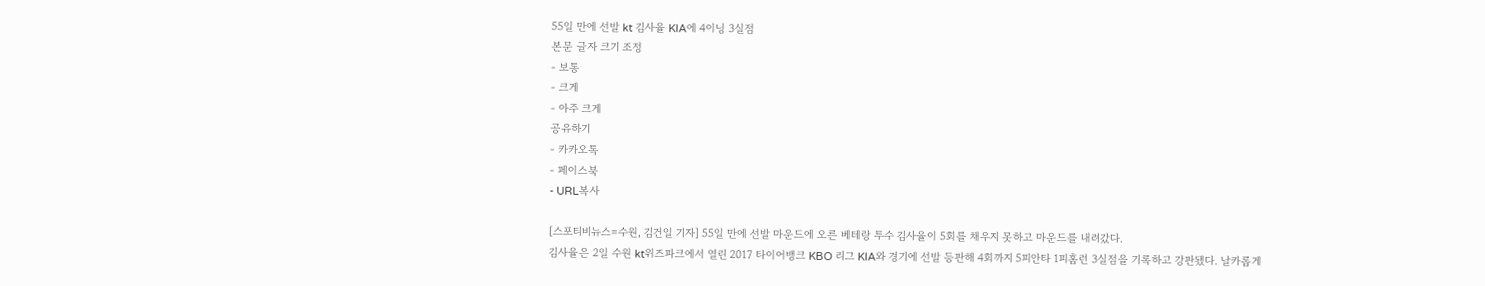55일 만에 선발 kt 김사율 KIA에 4이닝 3실점
본문 글자 크기 조정
- 보통
- 크게
- 아주 크게
공유하기
- 카카오톡
- 페이스북
- URL복사

[스포티비뉴스=수원, 김건일 기자] 55일 만에 선발 마운드에 오른 베테랑 투수 김사율이 5회를 채우지 못하고 마운드를 내려갔다.
김사율은 2일 수원 kt위즈파크에서 열린 2017 타이어뱅크 KBO 리그 KIA와 경기에 선발 등판해 4회까지 5피안타 1피홈런 3실점을 기록하고 강판됐다. 날카롭게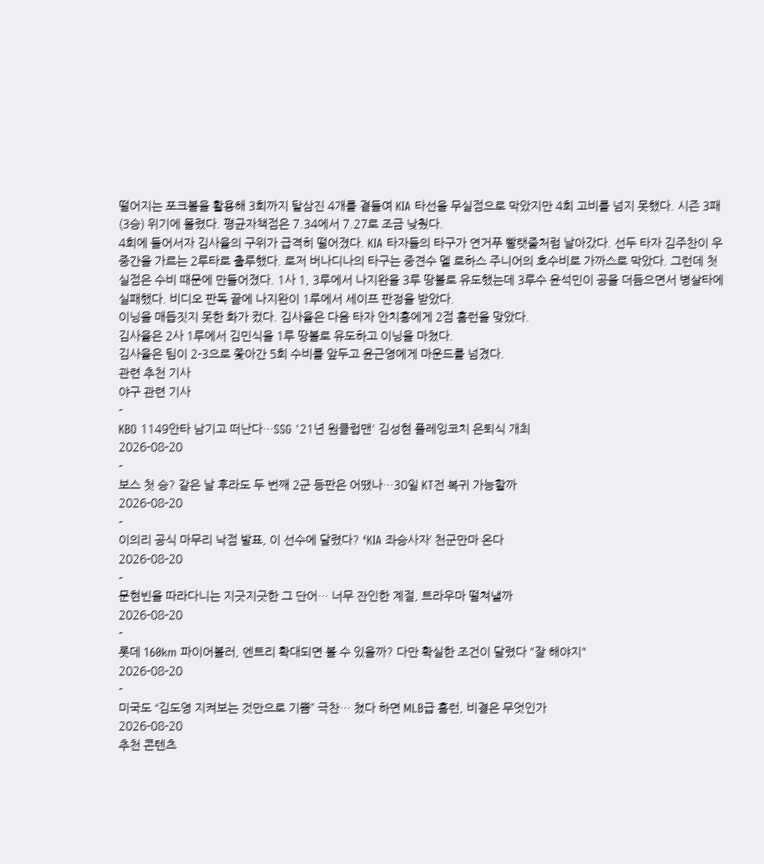떨어지는 포크볼을 활용해 3회까지 탈삼진 4개를 곁들여 KIA 타선을 무실점으로 막았지만 4회 고비를 넘지 못했다. 시즌 3패(3승) 위기에 몰렸다. 평균자책점은 7.34에서 7.27로 조금 낮췄다.
4회에 들어서자 김사율의 구위가 급격히 떨어졌다. KIA 타자들의 타구가 연거푸 빨랫줄처럼 날아갔다. 선두 타자 김주찬이 우중간을 가르는 2루타로 출루했다. 로저 버나디나의 타구는 중견수 멜 로하스 주니어의 호수비로 가까스로 막았다. 그런데 첫 실점은 수비 때문에 만들어졌다. 1사 1, 3루에서 나지완을 3루 땅볼로 유도했는데 3루수 윤석민이 공을 더듬으면서 병살타에 실패했다. 비디오 판독 끝에 나지완이 1루에서 세이프 판정을 받았다.
이닝을 매듭짓지 못한 화가 컸다. 김사율은 다음 타자 안치홍에게 2점 홈런을 맞았다.
김사율은 2사 1루에서 김민식을 1루 땅볼로 유도하고 이닝을 마쳤다.
김사율은 팀이 2-3으로 쫓아간 5회 수비를 앞두고 윤근영에게 마운드를 넘겼다.
관련 추천 기사
야구 관련 기사
-
KBO 1149안타 남기고 떠난다…SSG '21년 원클럽맨' 김성현 플레잉코치 은퇴식 개최
2026-08-20
-
보스 첫 승? 같은 날 후라도 두 번째 2군 등판은 어땠나…30일 KT전 복귀 가능할까
2026-08-20
-
이의리 공식 마무리 낙점 발표, 이 선수에 달렸다? ‘KIA 좌승사자’ 천군만마 온다
2026-08-20
-
문현빈을 따라다니는 지긋지긋한 그 단어… 너무 잔인한 계절, 트라우마 떨쳐낼까
2026-08-20
-
롯데 160km 파이어볼러, 엔트리 확대되면 볼 수 있을까? 다만 확실한 조건이 달렸다 "잘 해야지"
2026-08-20
-
미국도 “김도영 지켜보는 것만으로 기쁨” 극찬… 쳤다 하면 MLB급 홈런, 비결은 무엇인가
2026-08-20
추천 콘텐츠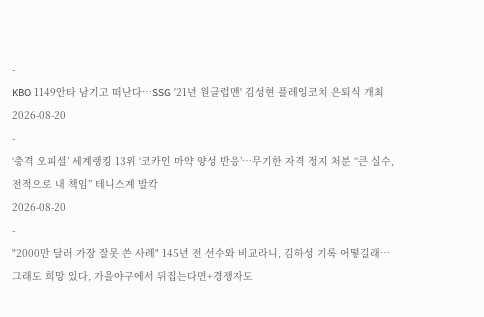-
KBO 1149안타 남기고 떠난다…SSG '21년 원클럽맨' 김성현 플레잉코치 은퇴식 개최
2026-08-20
-
‘충격 오피셜’ 세계랭킹 13위 ‘코카인 마약 양성 반응’…무기한 자격 정지 처분 “큰 실수, 전적으로 내 책임” 테니스계 발칵
2026-08-20
-
"2000만 달러 가장 잘못 쓴 사례" 145년 전 선수와 비교라니, 김하성 기록 어떻길래…그래도 희망 있다, 가을야구에서 뒤집는다면+경쟁자도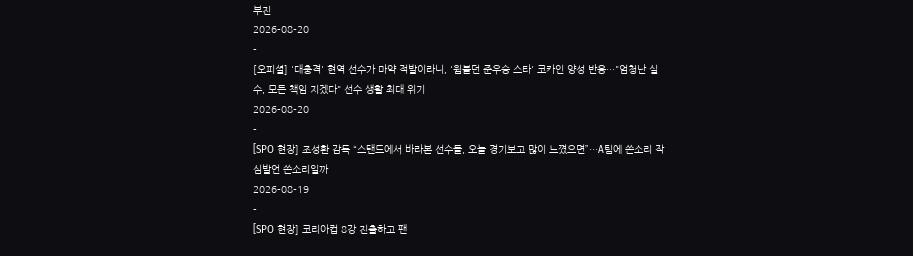부진
2026-08-20
-
[오피셜] '대충격' 현역 선수가 마약 적발이라니, '윔블던 준우승 스타' 코카인 양성 반응…"엄청난 실수, 모든 책임 지겠다" 선수 생활 최대 위기
2026-08-20
-
[SPO 현장] 조성환 감독 “스탠드에서 바라본 선수들, 오늘 경기보고 많이 느꼈으면”…A팀에 쓴소리 작심발언 쓴소리일까
2026-08-19
-
[SPO 현장] 코리아컵 8강 진출하고 팬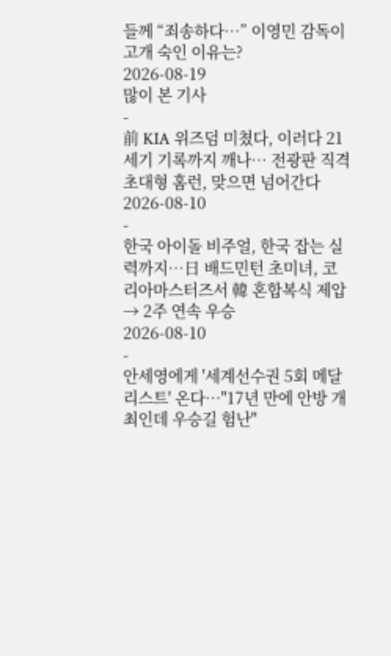들께 “죄송하다…” 이영민 감독이 고개 숙인 이유는?
2026-08-19
많이 본 기사
-
前 KIA 위즈덤 미쳤다, 이러다 21세기 기록까지 깨나… 전광판 직격 초대형 홈런, 맞으면 넘어간다
2026-08-10
-
한국 아이돌 비주얼, 한국 잡는 실력까지…日 배드민턴 초미녀, 코리아마스터즈서 韓 혼합복식 제압 → 2주 연속 우승
2026-08-10
-
안세영에게 '세계선수권 5회 메달리스트' 온다…"17년 만에 안방 개최인데 우승길 험난"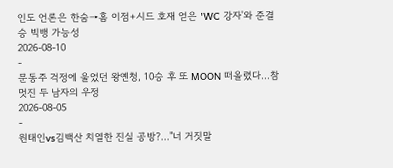인도 언론은 한숨→홈 이점+시드 호재 얻은 'WC 강자'와 준결승 빅뱅 가능성
2026-08-10
-
문동주 걱정에 울었던 왕옌청, 10승 후 또 MOON 떠올렸다…참 멋진 두 남자의 우정
2026-08-05
-
원태인vs김백산 치열한 진실 공방?…"너 거짓말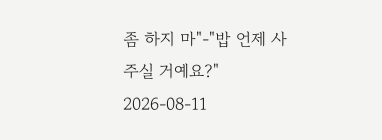좀 하지 마"-"밥 언제 사주실 거예요?"
2026-08-11